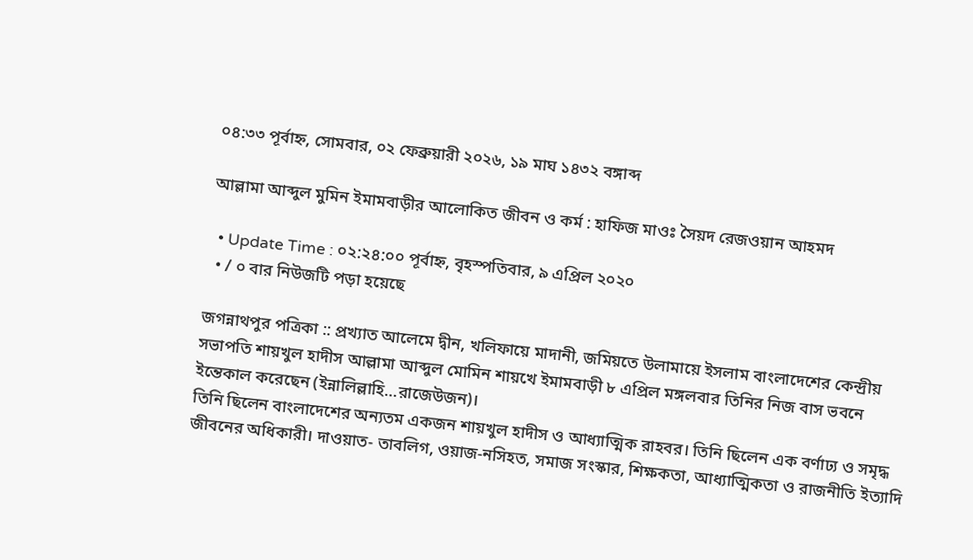০৪:৩৩ পূর্বাহ্ন, সোমবার, ০২ ফেব্রুয়ারী ২০২৬, ১৯ মাঘ ১৪৩২ বঙ্গাব্দ

আল্লামা আব্দুল মুমিন ইমামবাড়ীর আলোকিত জীবন ও কর্ম : হাফিজ মাওঃ সৈয়দ রেজওয়ান আহমদ

  • Update Time : ০২:২৪:০০ পূর্বাহ্ন, বৃহস্পতিবার, ৯ এপ্রিল ২০২০
  • / ০ বার নিউজটি পড়া হয়েছে

জগন্নাথপুর পত্রিকা :: প্রখ্যাত আলেমে দ্বীন, খলিফায়ে মাদানী, জমিয়তে উলামায়ে ইসলাম বাংলাদেশের কেন্দ্রীয় সভাপতি শায়খুল হাদীস আল্লামা আব্দুল মোমিন শায়খে ইমামবাড়ী ৮ এপ্রিল মঙ্গলবার তিনির নিজ বাস ভবনে ইন্তেকাল করেছেন (ইন্নালিল্লাহি…রাজেউজন)।
তিনি ছিলেন বাংলাদেশের অন্যতম একজন শায়খুল হাদীস ও আধ্যাত্মিক রাহবর। তিনি ছিলেন এক বর্ণাঢ্য ও সমৃদ্ধ জীবনের অধিকারী। দাওয়াত- তাবলিগ, ওয়াজ-নসিহত, সমাজ সংস্কার, শিক্ষকতা, আধ্যাত্মিকতা ও রাজনীতি ইত্যাদি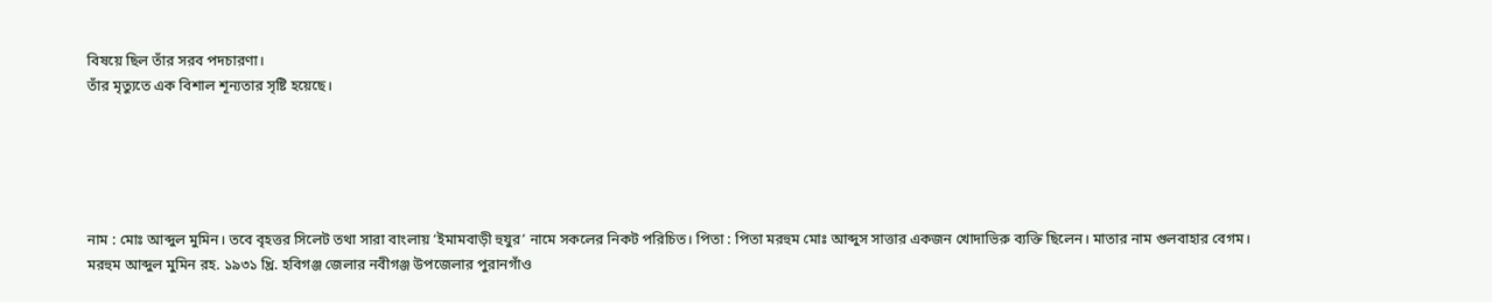বিষয়ে ছিল তাঁর সরব পদচারণা।
তাঁর মৃত্যুতে এক বিশাল শূন্যতার সৃষ্টি হয়েছে।





নাম : মোঃ আব্দুল মুমিন। তবে বৃহত্তর সিলেট তথা সারা বাংলায় ‘ইমামবাড়ী হুযুর’ নামে সকলের নিকট পরিচিত। পিতা : পিতা মরহুম মোঃ আব্দুস সাত্তার একজন খোদাভিরু ব্যক্তি ছিলেন। মাতার নাম গুলবাহার বেগম। মরহুম আব্দুল মুমিন রহ. ১৯৩১ খ্রি. হবিগঞ্জ জেলার নবীগঞ্জ উপজেলার পুরানগাঁও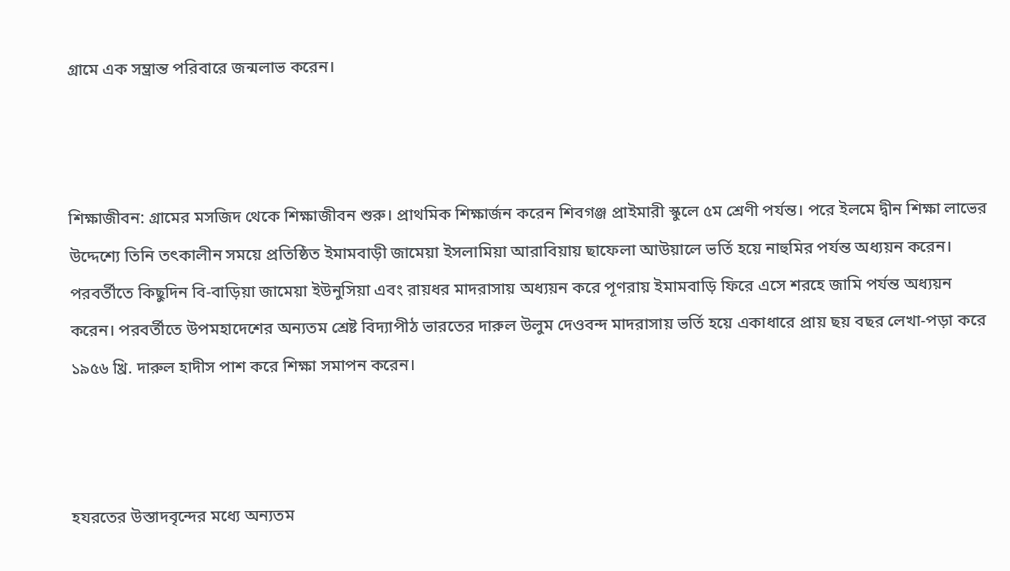গ্রামে এক সম্ভ্রান্ত পরিবারে জন্মলাভ করেন।



শিক্ষাজীবন: গ্রামের মসজিদ থেকে শিক্ষাজীবন শুরু। প্রাথমিক শিক্ষার্জন করেন শিবগঞ্জ প্রাইমারী স্কুলে ৫ম শ্রেণী পর্যন্ত। পরে ইলমে দ্বীন শিক্ষা লাভের উদ্দেশ্যে তিনি তৎকালীন সময়ে প্রতিষ্ঠিত ইমামবাড়ী জামেয়া ইসলামিয়া আরাবিয়ায় ছাফেলা আউয়ালে ভর্তি হয়ে নাহুমির পর্যন্ত অধ্যয়ন করেন। পরবর্তীতে কিছুদিন বি-বাড়িয়া জামেয়া ইউনুসিয়া এবং রায়ধর মাদরাসায় অধ্যয়ন করে পূণরায় ইমামবাড়ি ফিরে এসে শরহে জামি পর্যন্ত অধ্যয়ন করেন। পরবর্তীতে উপমহাদেশের অন্যতম শ্রেষ্ট বিদ্যাপীঠ ভারতের দারুল উলুম দেওবন্দ মাদরাসায় ভর্তি হয়ে একাধারে প্রায় ছয় বছর লেখা-পড়া করে ১৯৫৬ খ্রি. দারুল হাদীস পাশ করে শিক্ষা সমাপন করেন।



হযরতের উস্তাদবৃন্দের মধ্যে অন্যতম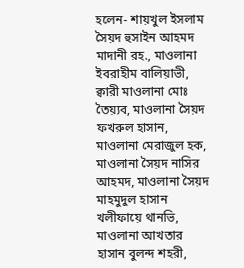হলেন- শায়খুল ইসলাম সৈয়দ হুসাইন আহমদ মাদানী রহ., মাওলানা ইবরাহীম বালিয়াভী, ক্বারী মাওলানা মোঃ তৈয়্যব, মাওলানা সৈয়দ ফখরুল হাসান, মাওলানা মেরাজুল হক, মাওলানা সৈয়দ নাসির আহমদ, মাওলানা সৈয়দ মাহমুদুল হাসান খলীফায়ে থানভি, মাওলানা আখতার হাসান বুলন্দ শহরী,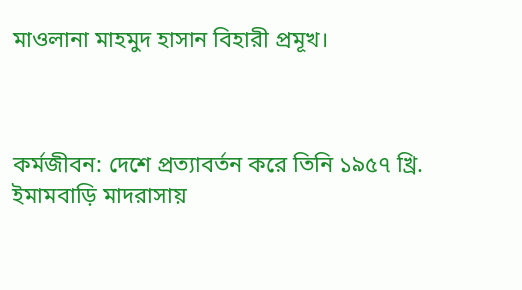মাওলানা মাহমুদ হাসান বিহারী প্রমূখ।



কর্মজীবন: দেশে প্রত্যাবর্তন করে তিনি ১৯৫৭ খ্রি. ইমামবাড়ি মাদরাসায়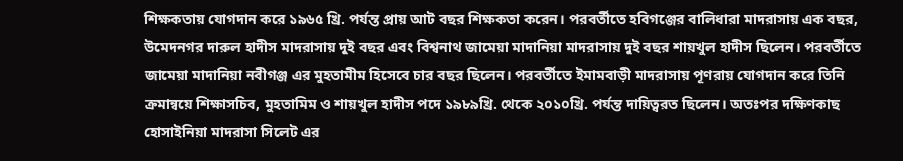শিক্ষকতায় যোগদান করে ১৯৬৫ খ্রি. পর্যন্ত প্রায় আট বছর শিক্ষকতা করেন। পরবর্তীতে হবিগঞ্জের বালিধারা মাদরাসায় এক বছর, উমেদনগর দারুল হাদীস মাদরাসায় দুই বছর এবং বিশ্বনাথ জামেয়া মাদানিয়া মাদরাসায় দুই বছর শায়খুল হাদীস ছিলেন। পরবর্তীতে জামেয়া মাদানিয়া নবীগঞ্জ এর মুহতামীম হিসেবে চার বছর ছিলেন। পরবর্তীতে ইমামবাড়ী মাদরাসায় পূণরায় যোগদান করে তিনি ক্রমান্বয়ে শিক্ষাসচিব, মুহতামিম ও শায়খুল হাদীস পদে ১৯৮৯খ্রি. থেকে ২০১০খ্রি. পর্যন্ত দায়িত্বরত ছিলেন। অতঃপর দক্ষিণকাছ হোসাইনিয়া মাদরাসা সিলেট এর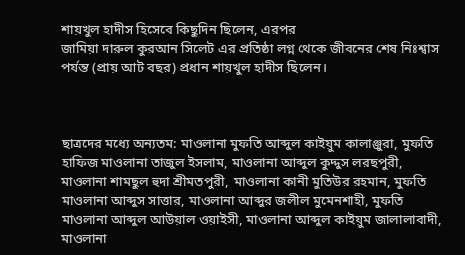শায়খুল হাদীস হিসেবে কিছুদিন ছিলেন, এরপর
জামিয়া দারুল কুরআন সিলেট এর প্রতিষ্ঠা লগ্ন থেকে জীবনের শেষ নিঃশ্বাস পর্যন্ত (প্রায় আট বছর) প্রধান শায়খুল হাদীস ছিলেন।



ছাত্রদের মধ্যে অন্যতম: মাওলানা মুফতি আব্দুল কাইয়ুম কালাঞ্জুরা, মুফতি হাফিজ মাওলানা তাজুল ইসলাম, মাওলানা আব্দুল কুদ্দুস লরছপুরী, মাওলানা শামছুল হুদা শ্রীমতপুরী, মাওলানা কানী মুতিউর রহমান, মুফতি মাওলানা আব্দুস সাত্তার, মাওলানা আব্দুর জলীল মুমেনশাহী, মুফতি মাওলানা আব্দুল আউয়াল ওয়াইসী, মাওলানা আব্দুল কাইয়ুম জালালাবাদী, মাওলানা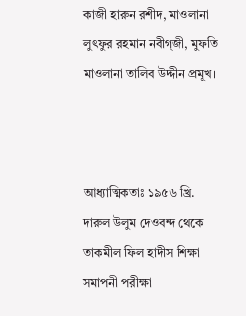কাজী হারুন রশীদ, মাওলানা লুৎফুর রহমান নবীগ্জী, মুফতি মাওলানা তালিব উদ্দীন প্রমূখ।



আধ্যাত্মিকতাঃ ১৯৫৬ খ্রি. দারুল উলুম দেওবন্দ থেকে তাকমীল ফিল হাদীস শিক্ষা সমাপনী পরীক্ষা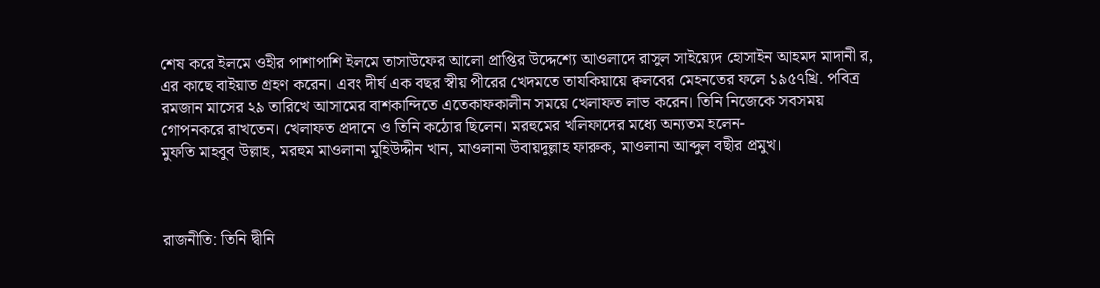শেষ করে ইলমে ওহীর পাশাপাশি ইলমে তাসাউফের আলো প্রাপ্তির উদ্দেশ্যে আওলাদে রাসুল সাইয়্যেদ হোসাইন আহমদ মাদানী র, এর কাছে বাইয়াত গ্রহণ করেন। এবং দীর্ঘ এক বছর স্বীয় পীরের খেদমতে তাযকিয়ায়ে ক্বলবের মেহনতের ফলে ১৯৫৭খ্রি. পবিত্র রমজান মাসের ২৯ তারিখে আসামের বাশকান্দিতে এতেকাফকালীন সময়ে খেলাফত লাভ করেন। তিনি নিজেকে সবসময় গোপনকরে রাখতেন। খেলাফত প্রদানে ও তিনি কঠোর ছিলেন। মরহুমের খলিফাদের মধ্যে অন্যতম হলেন-
মুফতি মাহবুব উল্লাহ, মরহুম মাওলানা মুহিউদ্দীন খান, মাওলানা উবায়দুল্লাহ ফারুক, মাওলানা আব্দুল বছীর প্রমুখ।



রাজনীতি: তিনি দ্বীনি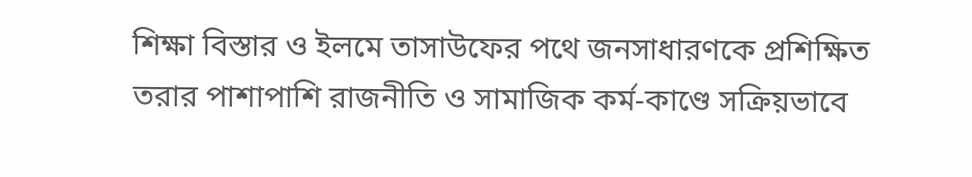শিক্ষা বিস্তার ও ইলমে তাসাউফের পথে জনসাধারণকে প্রশিক্ষিত তরার পাশাপাশি রাজনীতি ও সামাজিক কর্ম-কাণ্ডে সক্রিয়ভাবে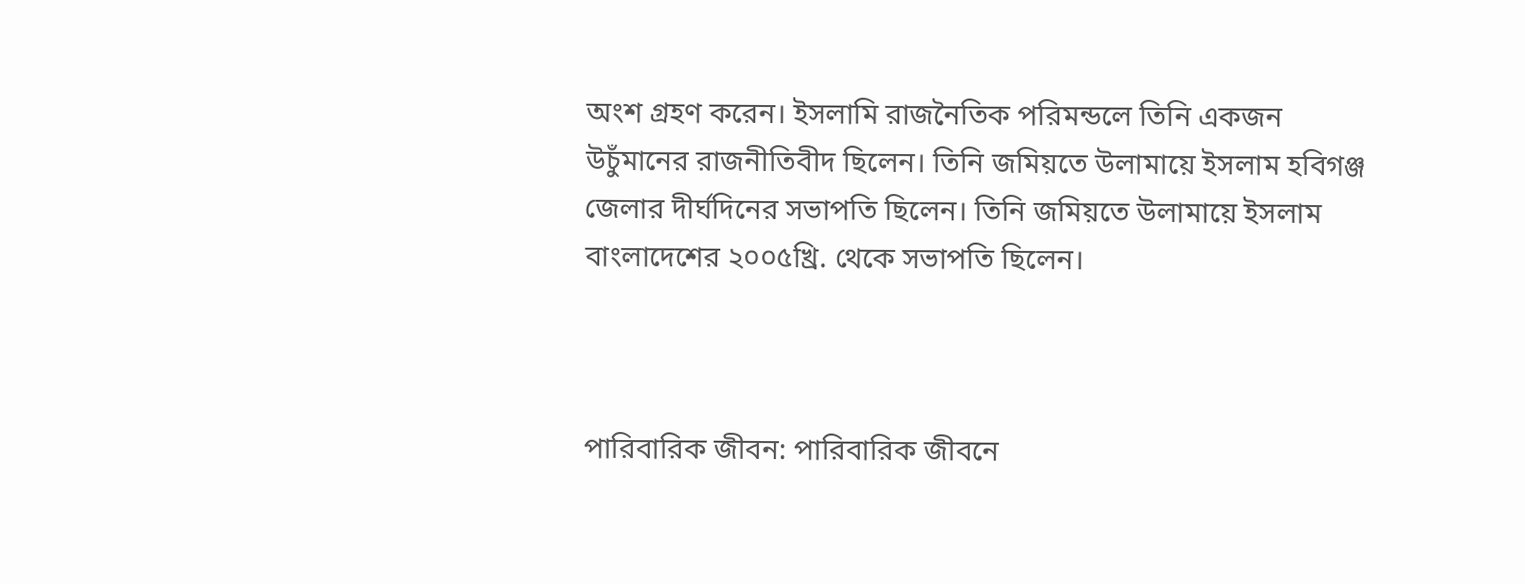অংশ গ্রহণ করেন। ইসলামি রাজনৈতিক পরিমন্ডলে তিনি একজন উচুঁমানের রাজনীতিবীদ ছিলেন। তিনি জমিয়তে উলামায়ে ইসলাম হবিগঞ্জ জেলার দীর্ঘদিনের সভাপতি ছিলেন। তিনি জমিয়তে উলামায়ে ইসলাম বাংলাদেশের ২০০৫খ্রি. থেকে সভাপতি ছিলেন।



পারিবারিক জীবন: পারিবারিক জীবনে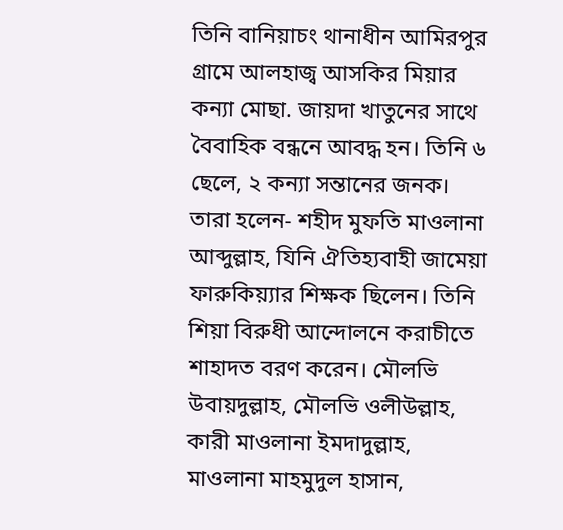তিনি বানিয়াচং থানাধীন আমিরপুর গ্রামে আলহাজ্ব আসকির মিয়ার কন্যা মোছা. জায়দা খাতুনের সাথে বৈবাহিক বন্ধনে আবদ্ধ হন। তিনি ৬ ছেলে, ২ কন্যা সন্তানের জনক। তারা হলেন- শহীদ মুফতি মাওলানা আব্দুল্লাহ, যিনি ঐতিহ্যবাহী জামেয়া ফারুকিয়্যার শিক্ষক ছিলেন। তিনি শিয়া বিরুধী আন্দোলনে করাচীতে শাহাদত বরণ করেন। মৌলভি উবায়দুল্লাহ, মৌলভি ওলীউল্লাহ, কারী মাওলানা ইমদাদুল্লাহ, মাওলানা মাহমুদুল হাসান,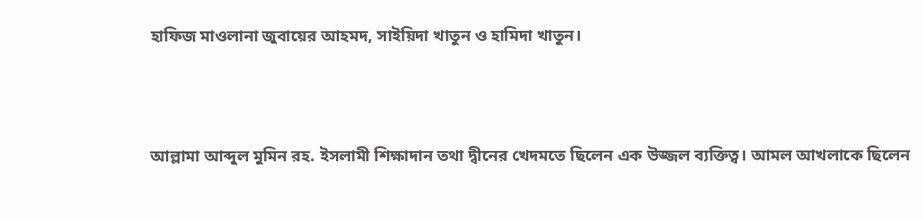হাফিজ মাওলানা জুবায়ের আহমদ, সাইয়িদা খাতুন ও হামিদা খাতুন।



আল্লামা আব্দুল মুমিন রহ. ইসলামী শিক্ষাদান তথা দ্বীনের খেদমতে ছিলেন এক উজ্জল ব্যক্তিত্ব। আমল আখলাকে ছিলেন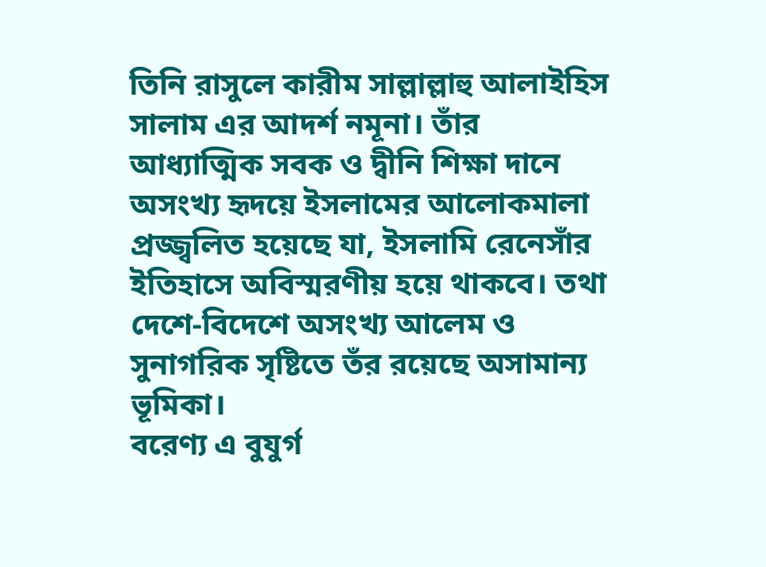তিনি রাসুলে কারীম সাল্লাল্লাহু আলাইহিস সালাম এর আদর্শ নমূনা। তাঁর আধ্যাত্মিক সবক ও দ্বীনি শিক্ষা দানে অসংখ্য হৃদয়ে ইসলামের আলোকমালা প্রজ্জ্বলিত হয়েছে যা, ইসলামি রেনেসাঁর ইতিহাসে অবিস্মরণীয় হয়ে থাকবে। তথা দেশে-বিদেশে অসংখ্য আলেম ও সুনাগরিক সৃষ্টিতে তঁর রয়েছে অসামান্য ভূমিকা।
বরেণ্য এ বুযুর্গ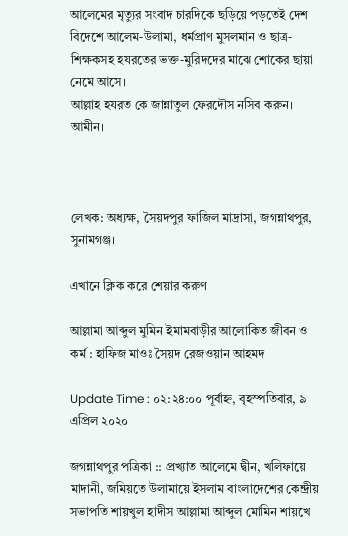আলেমের মৃত্যুর সংবাদ চারদিকে ছড়িয়ে পড়তেই দেশ বিদেশে আলেম-উলামা, ধর্মপ্রাণ মুসলমান ও ছাত্র-শিক্ষকসহ হযরতের ভক্ত-মুরিদদের মাঝে শোকের ছায়া নেমে আসে।
আল্লাহ হযরত কে জান্নাতুল ফেরদৌস নসিব করুন। আমীন।



লেখক: অধ্যক্ষ, সৈয়দপুর ফাজিল মাদ্রাসা, জগন্নাথপুর, সুনামগঞ্জ।

এখানে ক্লিক করে শেয়ার করুণ

আল্লামা আব্দুল মুমিন ইমামবাড়ীর আলোকিত জীবন ও কর্ম : হাফিজ মাওঃ সৈয়দ রেজওয়ান আহমদ

Update Time : ০২:২৪:০০ পূর্বাহ্ন, বৃহস্পতিবার, ৯ এপ্রিল ২০২০

জগন্নাথপুর পত্রিকা :: প্রখ্যাত আলেমে দ্বীন, খলিফায়ে মাদানী, জমিয়তে উলামায়ে ইসলাম বাংলাদেশের কেন্দ্রীয় সভাপতি শায়খুল হাদীস আল্লামা আব্দুল মোমিন শায়খে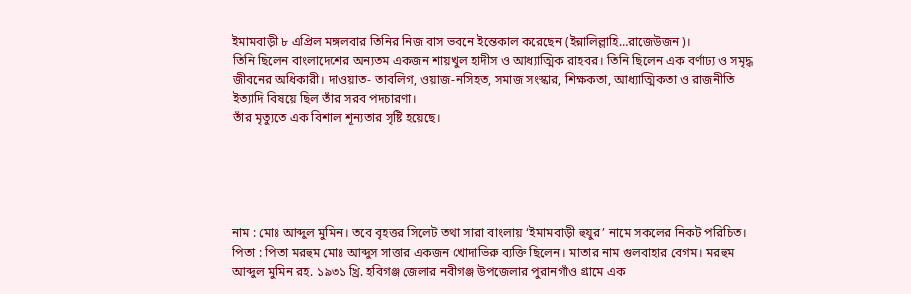ইমামবাড়ী ৮ এপ্রিল মঙ্গলবার তিনির নিজ বাস ভবনে ইন্তেকাল করেছেন (ইন্নালিল্লাহি…রাজেউজন)।
তিনি ছিলেন বাংলাদেশের অন্যতম একজন শায়খুল হাদীস ও আধ্যাত্মিক রাহবর। তিনি ছিলেন এক বর্ণাঢ্য ও সমৃদ্ধ জীবনের অধিকারী। দাওয়াত- তাবলিগ, ওয়াজ-নসিহত, সমাজ সংস্কার, শিক্ষকতা, আধ্যাত্মিকতা ও রাজনীতি ইত্যাদি বিষয়ে ছিল তাঁর সরব পদচারণা।
তাঁর মৃত্যুতে এক বিশাল শূন্যতার সৃষ্টি হয়েছে।





নাম : মোঃ আব্দুল মুমিন। তবে বৃহত্তর সিলেট তথা সারা বাংলায় ‘ইমামবাড়ী হুযুর’ নামে সকলের নিকট পরিচিত। পিতা : পিতা মরহুম মোঃ আব্দুস সাত্তার একজন খোদাভিরু ব্যক্তি ছিলেন। মাতার নাম গুলবাহার বেগম। মরহুম আব্দুল মুমিন রহ. ১৯৩১ খ্রি. হবিগঞ্জ জেলার নবীগঞ্জ উপজেলার পুরানগাঁও গ্রামে এক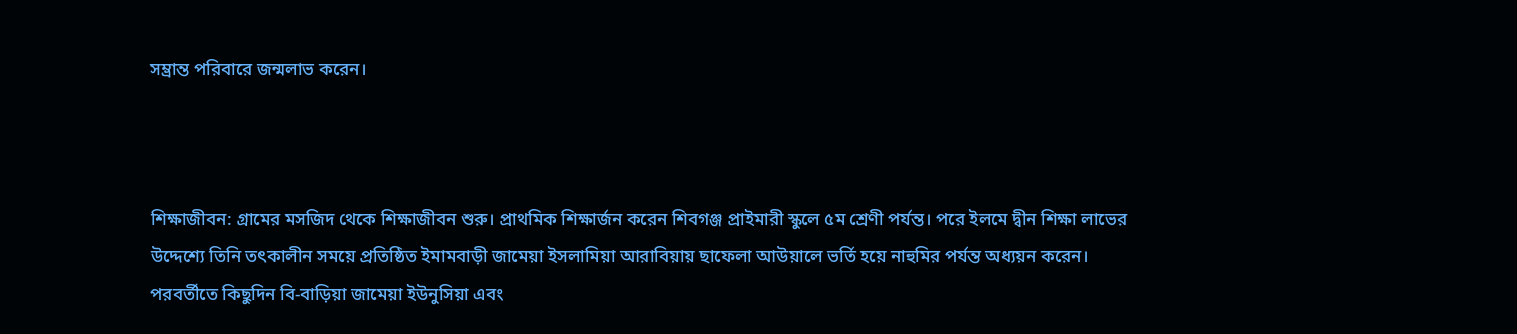সম্ভ্রান্ত পরিবারে জন্মলাভ করেন।



শিক্ষাজীবন: গ্রামের মসজিদ থেকে শিক্ষাজীবন শুরু। প্রাথমিক শিক্ষার্জন করেন শিবগঞ্জ প্রাইমারী স্কুলে ৫ম শ্রেণী পর্যন্ত। পরে ইলমে দ্বীন শিক্ষা লাভের উদ্দেশ্যে তিনি তৎকালীন সময়ে প্রতিষ্ঠিত ইমামবাড়ী জামেয়া ইসলামিয়া আরাবিয়ায় ছাফেলা আউয়ালে ভর্তি হয়ে নাহুমির পর্যন্ত অধ্যয়ন করেন। পরবর্তীতে কিছুদিন বি-বাড়িয়া জামেয়া ইউনুসিয়া এবং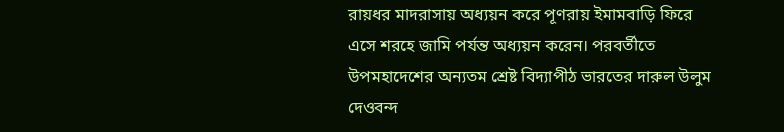রায়ধর মাদরাসায় অধ্যয়ন করে পূণরায় ইমামবাড়ি ফিরে এসে শরহে জামি পর্যন্ত অধ্যয়ন করেন। পরবর্তীতে উপমহাদেশের অন্যতম শ্রেষ্ট বিদ্যাপীঠ ভারতের দারুল উলুম দেওবন্দ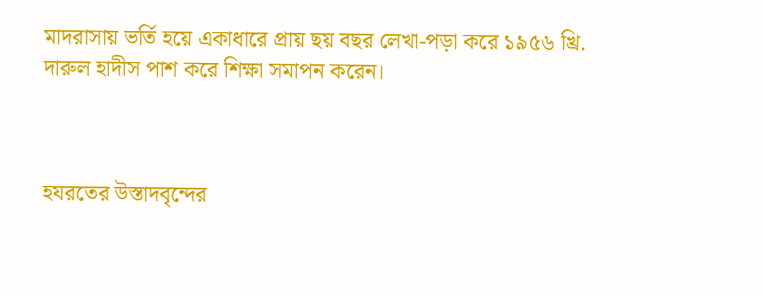মাদরাসায় ভর্তি হয়ে একাধারে প্রায় ছয় বছর লেখা-পড়া করে ১৯৫৬ খ্রি. দারুল হাদীস পাশ করে শিক্ষা সমাপন করেন।



হযরতের উস্তাদবৃন্দের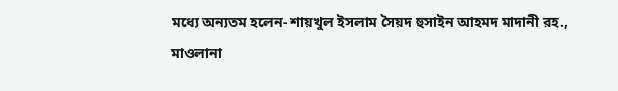মধ্যে অন্যতম হলেন- শায়খুল ইসলাম সৈয়দ হুসাইন আহমদ মাদানী রহ., মাওলানা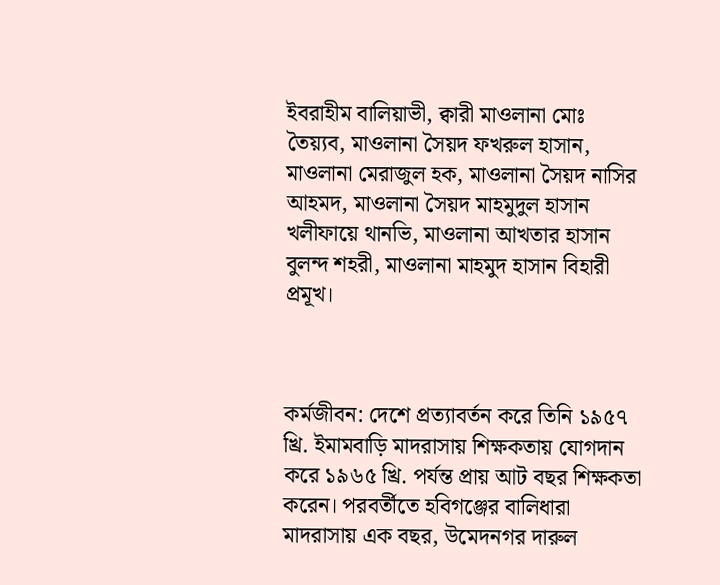ইবরাহীম বালিয়াভী, ক্বারী মাওলানা মোঃ তৈয়্যব, মাওলানা সৈয়দ ফখরুল হাসান, মাওলানা মেরাজুল হক, মাওলানা সৈয়দ নাসির আহমদ, মাওলানা সৈয়দ মাহমুদুল হাসান খলীফায়ে থানভি, মাওলানা আখতার হাসান বুলন্দ শহরী, মাওলানা মাহমুদ হাসান বিহারী প্রমূখ।



কর্মজীবন: দেশে প্রত্যাবর্তন করে তিনি ১৯৫৭ খ্রি. ইমামবাড়ি মাদরাসায় শিক্ষকতায় যোগদান করে ১৯৬৫ খ্রি. পর্যন্ত প্রায় আট বছর শিক্ষকতা করেন। পরবর্তীতে হবিগঞ্জের বালিধারা মাদরাসায় এক বছর, উমেদনগর দারুল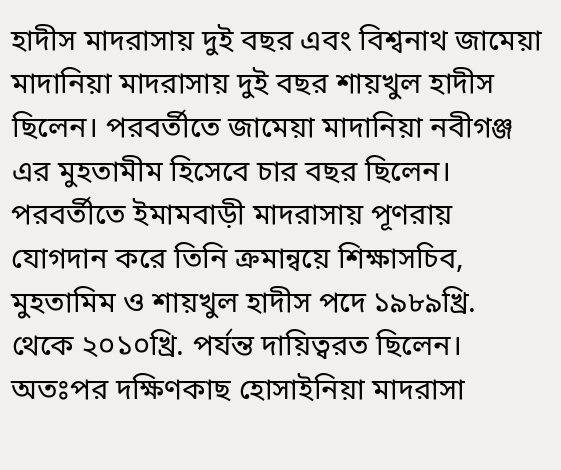হাদীস মাদরাসায় দুই বছর এবং বিশ্বনাথ জামেয়া মাদানিয়া মাদরাসায় দুই বছর শায়খুল হাদীস ছিলেন। পরবর্তীতে জামেয়া মাদানিয়া নবীগঞ্জ এর মুহতামীম হিসেবে চার বছর ছিলেন। পরবর্তীতে ইমামবাড়ী মাদরাসায় পূণরায় যোগদান করে তিনি ক্রমান্বয়ে শিক্ষাসচিব, মুহতামিম ও শায়খুল হাদীস পদে ১৯৮৯খ্রি. থেকে ২০১০খ্রি. পর্যন্ত দায়িত্বরত ছিলেন। অতঃপর দক্ষিণকাছ হোসাইনিয়া মাদরাসা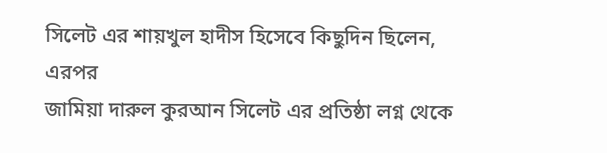সিলেট এর শায়খুল হাদীস হিসেবে কিছুদিন ছিলেন, এরপর
জামিয়া দারুল কুরআন সিলেট এর প্রতিষ্ঠা লগ্ন থেকে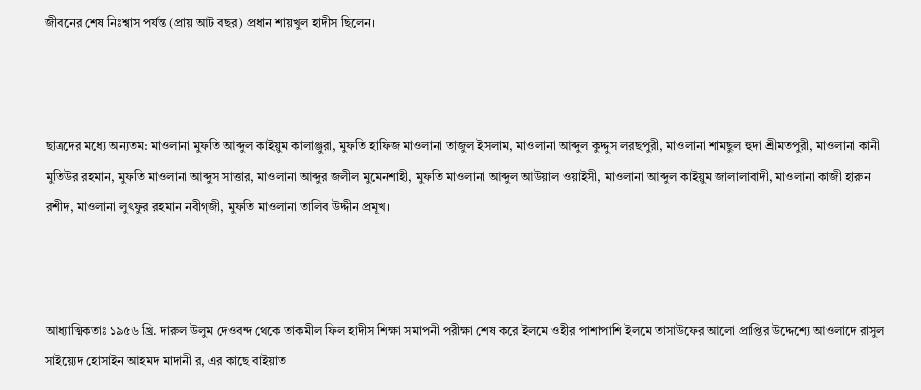জীবনের শেষ নিঃশ্বাস পর্যন্ত (প্রায় আট বছর) প্রধান শায়খুল হাদীস ছিলেন।



ছাত্রদের মধ্যে অন্যতম: মাওলানা মুফতি আব্দুল কাইয়ুম কালাঞ্জুরা, মুফতি হাফিজ মাওলানা তাজুল ইসলাম, মাওলানা আব্দুল কুদ্দুস লরছপুরী, মাওলানা শামছুল হুদা শ্রীমতপুরী, মাওলানা কানী মুতিউর রহমান, মুফতি মাওলানা আব্দুস সাত্তার, মাওলানা আব্দুর জলীল মুমেনশাহী, মুফতি মাওলানা আব্দুল আউয়াল ওয়াইসী, মাওলানা আব্দুল কাইয়ুম জালালাবাদী, মাওলানা কাজী হারুন রশীদ, মাওলানা লুৎফুর রহমান নবীগ্জী, মুফতি মাওলানা তালিব উদ্দীন প্রমূখ।



আধ্যাত্মিকতাঃ ১৯৫৬ খ্রি. দারুল উলুম দেওবন্দ থেকে তাকমীল ফিল হাদীস শিক্ষা সমাপনী পরীক্ষা শেষ করে ইলমে ওহীর পাশাপাশি ইলমে তাসাউফের আলো প্রাপ্তির উদ্দেশ্যে আওলাদে রাসুল সাইয়্যেদ হোসাইন আহমদ মাদানী র, এর কাছে বাইয়াত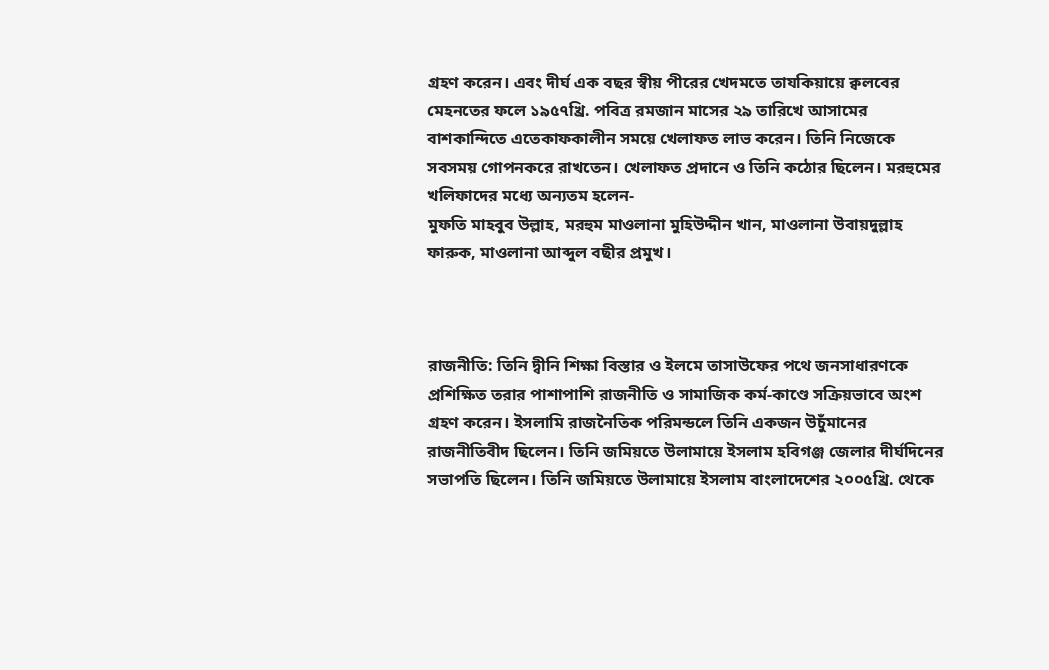গ্রহণ করেন। এবং দীর্ঘ এক বছর স্বীয় পীরের খেদমতে তাযকিয়ায়ে ক্বলবের মেহনতের ফলে ১৯৫৭খ্রি. পবিত্র রমজান মাসের ২৯ তারিখে আসামের বাশকান্দিতে এতেকাফকালীন সময়ে খেলাফত লাভ করেন। তিনি নিজেকে সবসময় গোপনকরে রাখতেন। খেলাফত প্রদানে ও তিনি কঠোর ছিলেন। মরহুমের খলিফাদের মধ্যে অন্যতম হলেন-
মুফতি মাহবুব উল্লাহ, মরহুম মাওলানা মুহিউদ্দীন খান, মাওলানা উবায়দুল্লাহ ফারুক, মাওলানা আব্দুল বছীর প্রমুখ।



রাজনীতি: তিনি দ্বীনি শিক্ষা বিস্তার ও ইলমে তাসাউফের পথে জনসাধারণকে প্রশিক্ষিত তরার পাশাপাশি রাজনীতি ও সামাজিক কর্ম-কাণ্ডে সক্রিয়ভাবে অংশ গ্রহণ করেন। ইসলামি রাজনৈতিক পরিমন্ডলে তিনি একজন উচুঁমানের রাজনীতিবীদ ছিলেন। তিনি জমিয়তে উলামায়ে ইসলাম হবিগঞ্জ জেলার দীর্ঘদিনের সভাপতি ছিলেন। তিনি জমিয়তে উলামায়ে ইসলাম বাংলাদেশের ২০০৫খ্রি. থেকে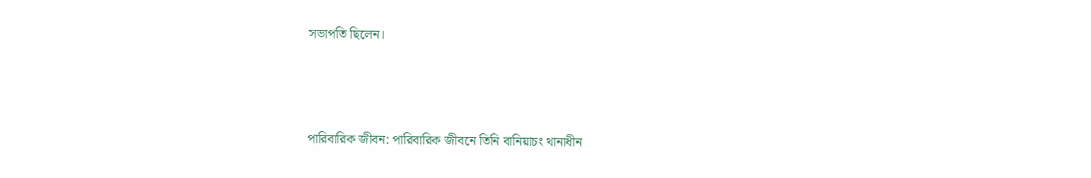সভাপতি ছিলেন।



পারিবারিক জীবন: পারিবারিক জীবনে তিনি বানিয়াচং থানাধীন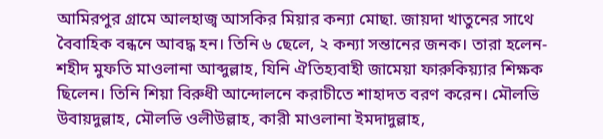আমিরপুর গ্রামে আলহাজ্ব আসকির মিয়ার কন্যা মোছা. জায়দা খাতুনের সাথে বৈবাহিক বন্ধনে আবদ্ধ হন। তিনি ৬ ছেলে, ২ কন্যা সন্তানের জনক। তারা হলেন- শহীদ মুফতি মাওলানা আব্দুল্লাহ, যিনি ঐতিহ্যবাহী জামেয়া ফারুকিয়্যার শিক্ষক ছিলেন। তিনি শিয়া বিরুধী আন্দোলনে করাচীতে শাহাদত বরণ করেন। মৌলভি উবায়দুল্লাহ, মৌলভি ওলীউল্লাহ, কারী মাওলানা ইমদাদুল্লাহ,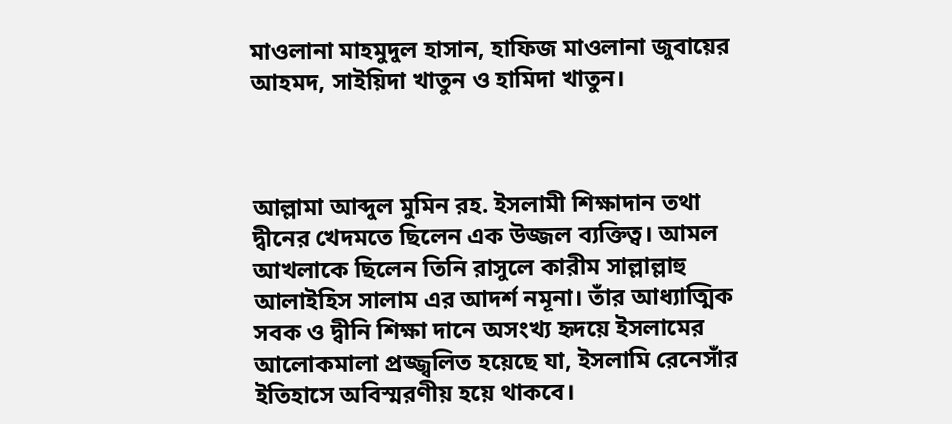মাওলানা মাহমুদুল হাসান, হাফিজ মাওলানা জুবায়ের আহমদ, সাইয়িদা খাতুন ও হামিদা খাতুন।



আল্লামা আব্দুল মুমিন রহ. ইসলামী শিক্ষাদান তথা দ্বীনের খেদমতে ছিলেন এক উজ্জল ব্যক্তিত্ব। আমল আখলাকে ছিলেন তিনি রাসুলে কারীম সাল্লাল্লাহু আলাইহিস সালাম এর আদর্শ নমূনা। তাঁর আধ্যাত্মিক সবক ও দ্বীনি শিক্ষা দানে অসংখ্য হৃদয়ে ইসলামের আলোকমালা প্রজ্জ্বলিত হয়েছে যা, ইসলামি রেনেসাঁর ইতিহাসে অবিস্মরণীয় হয়ে থাকবে।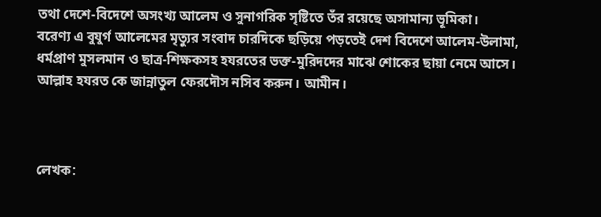তথা দেশে-বিদেশে অসংখ্য আলেম ও সুনাগরিক সৃষ্টিতে তঁর রয়েছে অসামান্য ভূমিকা।
বরেণ্য এ বুযুর্গ আলেমের মৃত্যুর সংবাদ চারদিকে ছড়িয়ে পড়তেই দেশ বিদেশে আলেম-উলামা, ধর্মপ্রাণ মুসলমান ও ছাত্র-শিক্ষকসহ হযরতের ভক্ত-মুরিদদের মাঝে শোকের ছায়া নেমে আসে।
আল্লাহ হযরত কে জান্নাতুল ফেরদৌস নসিব করুন। আমীন।



লেখক: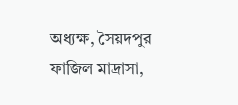অধ্যক্ষ, সৈয়দপুর ফাজিল মাদ্রাসা,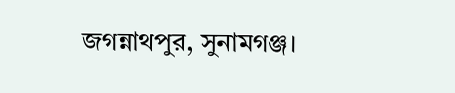জগন্নাথপুর, সুনামগঞ্জ।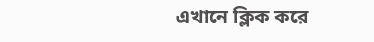এখানে ক্লিক করে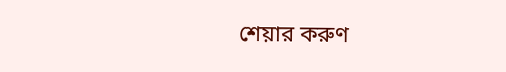শেয়ার করুণ